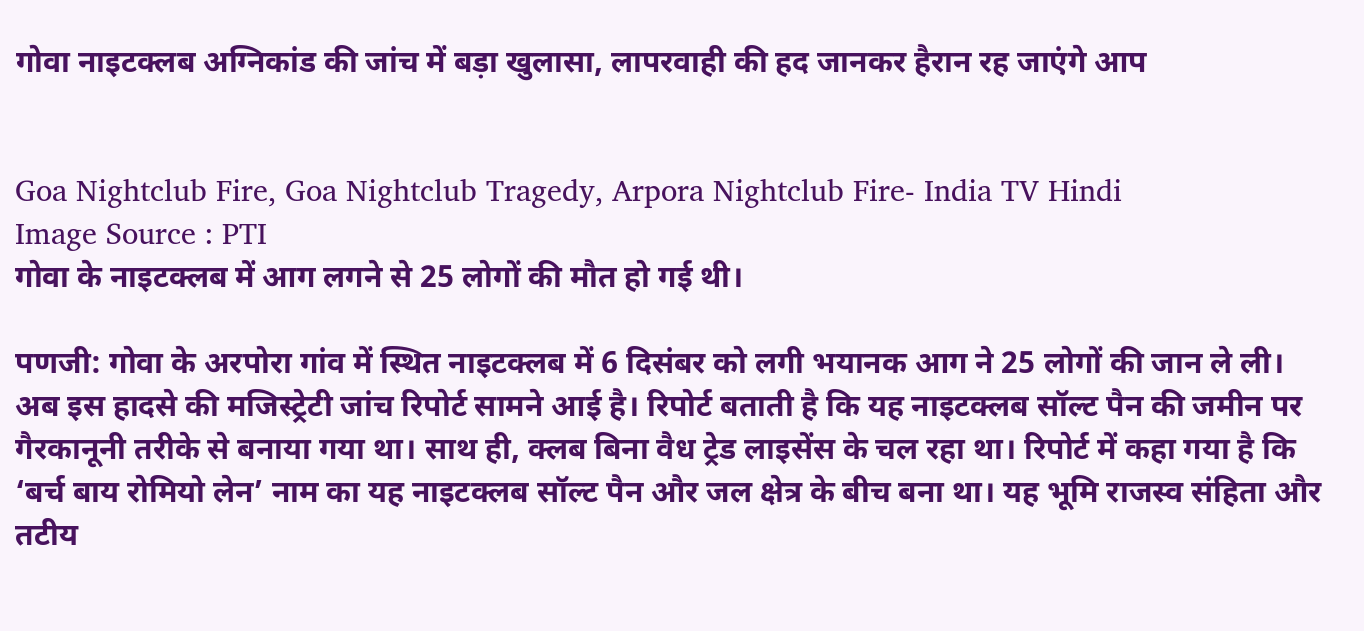गोवा नाइटक्लब अग्निकांड की जांच में बड़ा खुलासा, लापरवाही की हद जानकर हैरान रह जाएंगे आप


Goa Nightclub Fire, Goa Nightclub Tragedy, Arpora Nightclub Fire- India TV Hindi
Image Source : PTI
गोवा के नाइटक्लब में आग लगने से 25 लोगों की मौत हो गई थी।

पणजी: गोवा के अरपोरा गांव में स्थित नाइटक्लब में 6 दिसंबर को लगी भयानक आग ने 25 लोगों की जान ले ली। अब इस हादसे की मजिस्ट्रेटी जांच रिपोर्ट सामने आई है। रिपोर्ट बताती है कि यह नाइटक्लब सॉल्ट पैन की जमीन पर गैरकानूनी तरीके से बनाया गया था। साथ ही, क्लब बिना वैध ट्रेड लाइसेंस के चल रहा था। रिपोर्ट में कहा गया है कि ‘बर्च बाय रोमियो लेन’ नाम का यह नाइटक्लब सॉल्ट पैन और जल क्षेत्र के बीच बना था। यह भूमि राजस्व संहिता और तटीय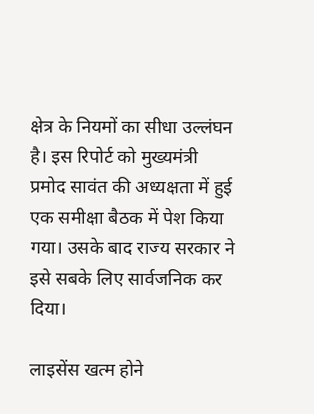क्षेत्र के नियमों का सीधा उल्लंघन है। इस रिपोर्ट को मुख्यमंत्री प्रमोद सावंत की अध्यक्षता में हुई एक समीक्षा बैठक में पेश किया गया। उसके बाद राज्य सरकार ने इसे सबके लिए सार्वजनिक कर दिया।

लाइसेंस खत्म होने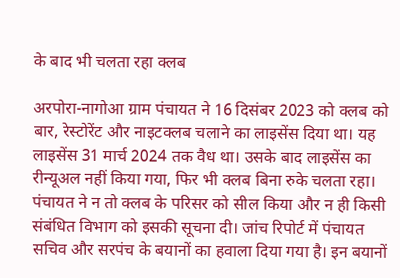के बाद भी चलता रहा क्लब

अरपोरा-नागोआ ग्राम पंचायत ने 16 दिसंबर 2023 को क्लब को बार, रेस्टोरेंट और नाइटक्लब चलाने का लाइसेंस दिया था। यह लाइसेंस 31 मार्च 2024 तक वैध था। उसके बाद लाइसेंस का रीन्यूअल नहीं किया गया, फिर भी क्लब बिना रुके चलता रहा। पंचायत ने न तो क्लब के परिसर को सील किया और न ही किसी संबंधित विभाग को इसकी सूचना दी। जांच रिपोर्ट में पंचायत सचिव और सरपंच के बयानों का हवाला दिया गया है। इन बयानों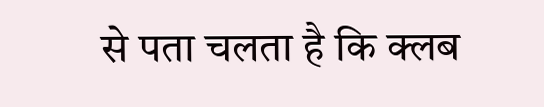से पता चलता है कि क्लब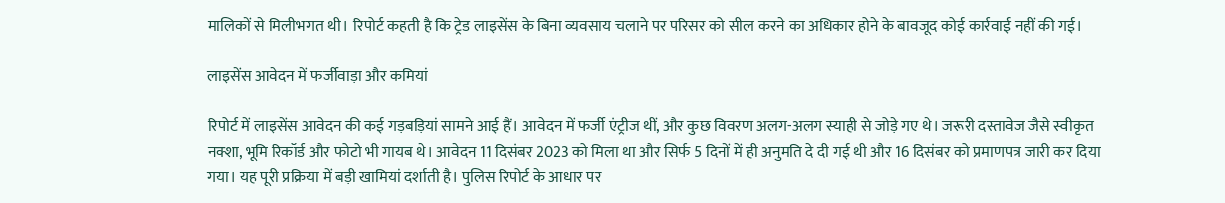मालिकों से मिलीभगत थी। रिपोर्ट कहती है कि ट्रेड लाइसेंस के बिना व्यवसाय चलाने पर परिसर को सील करने का अधिकार होने के बावजूद कोई कार्रवाई नहीं की गई।

लाइसेंस आवेदन में फर्जीवाड़ा और कमियां

रिपोर्ट में लाइसेंस आवेदन की कई गड़बड़ियां सामने आई हैं। आवेदन में फर्जी एंट्रीज थीं, और कुछ विवरण अलग-अलग स्याही से जोड़े गए थे। जरूरी दस्तावेज जैसे स्वीकृत नक्शा, भूमि रिकॉर्ड और फोटो भी गायब थे। आवेदन 11 दिसंबर 2023 को मिला था और सिर्फ 5 दिनों में ही अनुमति दे दी गई थी और 16 दिसंबर को प्रमाणपत्र जारी कर दिया गया। यह पूरी प्रक्रिया में बड़ी खामियां दर्शाती है। पुलिस रिपोर्ट के आधार पर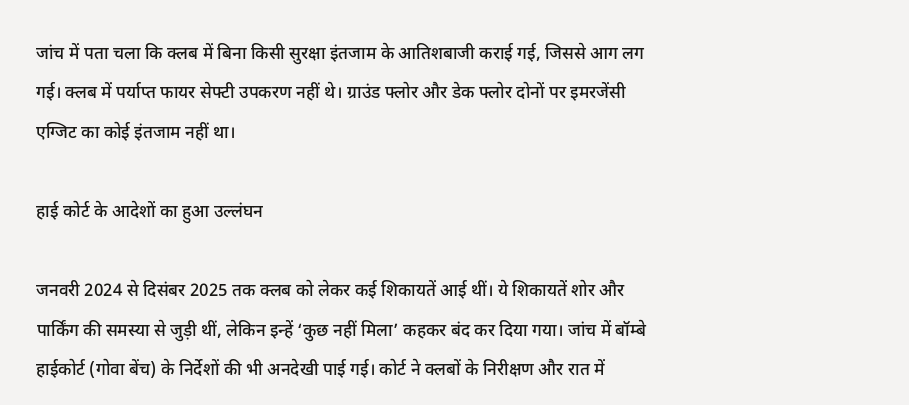जांच में पता चला कि क्लब में बिना किसी सुरक्षा इंतजाम के आतिशबाजी कराई गई, जिससे आग लग गई। क्लब में पर्याप्त फायर सेफ्टी उपकरण नहीं थे। ग्राउंड फ्लोर और डेक फ्लोर दोनों पर इमरजेंसी एग्जिट का कोई इंतजाम नहीं था।

हाई कोर्ट के आदेशों का हुआ उल्लंघन

जनवरी 2024 से दिसंबर 2025 तक क्लब को लेकर कई शिकायतें आई थीं। ये शिकायतें शोर और पार्किंग की समस्या से जुड़ी थीं, लेकिन इन्हें ‘कुछ नहीं मिला’ कहकर बंद कर दिया गया। जांच में बॉम्बे हाईकोर्ट (गोवा बेंच) के निर्देशों की भी अनदेखी पाई गई। कोर्ट ने क्लबों के निरीक्षण और रात में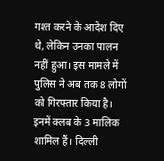गश्त करने के आदेश दिए थे, लेकिन उनका पालन नहीं हुआ। इस मामले में पुलिस ने अब तक 8 लोगों को गिरफ्तार किया है। इनमें क्लब के 3 मालिक शामिल हैं। दिल्ली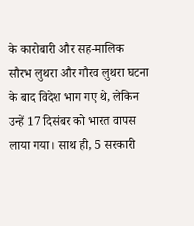के कारोबारी और सह-मालिक सौरभ लुथरा और गौरव लुथरा घटना के बाद विदेश भाग गए थे, लेकिन उन्हें 17 दिसंबर को भारत वापस लाया गया। साथ ही, 5 सरकारी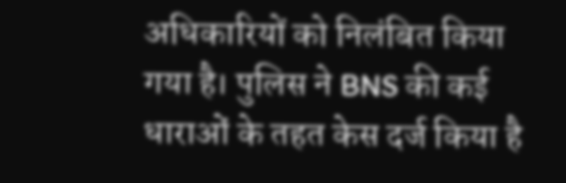अधिकारियों को निलंबित किया गया है। पुलिस ने BNS की कई धाराओं के तहत केस दर्ज किया है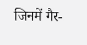जिनमें गैर-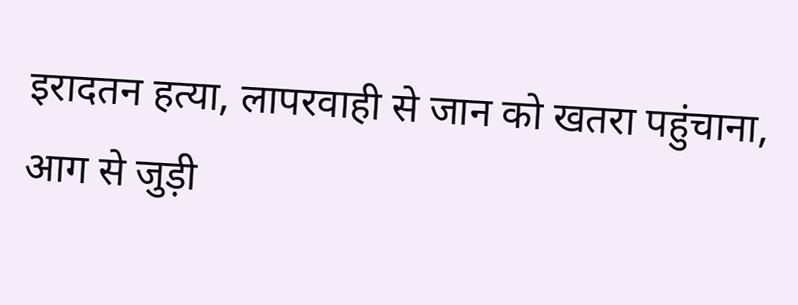इरादतन हत्या, लापरवाही से जान को खतरा पहुंचाना, आग से जुड़ी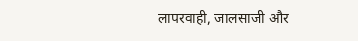लापरवाही, जालसाजी और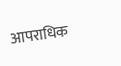आपराधिक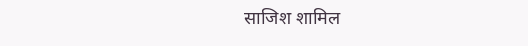साजिश शामिल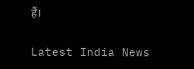हैं।

Latest India News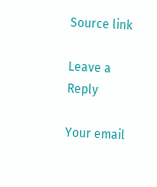Source link

Leave a Reply

Your email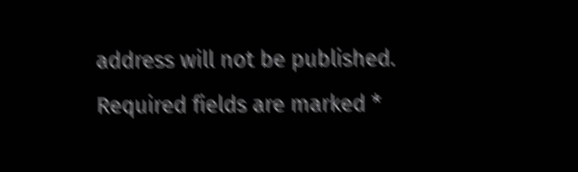address will not be published. Required fields are marked *